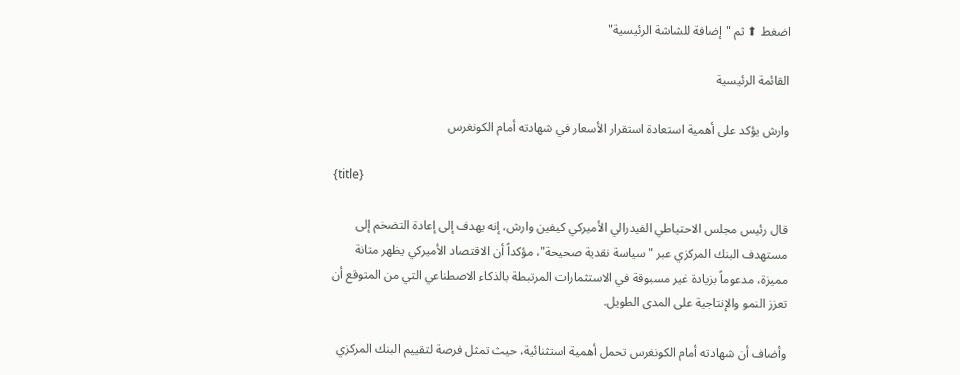اضغط ⬆ ثم "إضافة للشاشة الرئيسية"

القائمة الرئيسية

وارش يؤكد على أهمية استعادة استقرار الأسعار في شهادته أمام الكونغرس

{title}

قال رئيس مجلس الاحتياطي الفيدرالي الأميركي كيفين وارش، إنه يهدف إلى إعادة التضخم إلى مستهدف البنك المركزي عبر "سياسة نقدية صحيحة"، مؤكداً أن الاقتصاد الأميركي يظهر متانة مميزة، مدعوماً بزيادة غير مسبوقة في الاستثمارات المرتبطة بالذكاء الاصطناعي التي من المتوقع أن تعزز النمو والإنتاجية على المدى الطويل.

وأضاف أن شهادته أمام الكونغرس تحمل أهمية استثنائية، حيث تمثل فرصة لتقييم البنك المركزي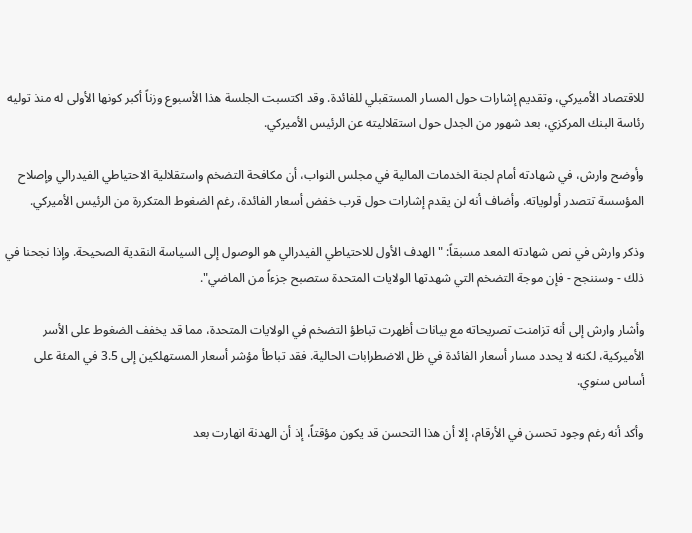للاقتصاد الأميركي، وتقديم إشارات حول المسار المستقبلي للفائدة. وقد اكتسبت الجلسة هذا الأسبوع وزناً أكبر كونها الأولى له منذ توليه رئاسة البنك المركزي، بعد شهور من الجدل حول استقلاليته عن الرئيس الأميركي.

وأوضح وارش، في شهادته أمام لجنة الخدمات المالية في مجلس النواب، أن مكافحة التضخم واستقلالية الاحتياطي الفيدرالي وإصلاح المؤسسة تتصدر أولوياته. وأضاف أنه لن يقدم إشارات حول قرب خفض أسعار الفائدة، رغم الضغوط المتكررة من الرئيس الأميركي.

وذكر وارش في نص شهادته المعد مسبقاً: "الهدف الأول للاحتياطي الفيدرالي هو الوصول إلى السياسة النقدية الصحيحة. وإذا نجحنا في ذلك - وسننجح - فإن موجة التضخم التي شهدتها الولايات المتحدة ستصبح جزءاً من الماضي".

وأشار وارش إلى أنه تزامنت تصريحاته مع بيانات أظهرت تباطؤ التضخم في الولايات المتحدة، مما قد يخفف الضغوط على الأسر الأميركية، لكنه لا يحدد مسار أسعار الفائدة في ظل الاضطرابات الحالية. فقد تباطأ مؤشر أسعار المستهلكين إلى 3.5 في المئة على أساس سنوي.

وأكد أنه رغم وجود تحسن في الأرقام، إلا أن هذا التحسن قد يكون مؤقتاً، إذ أن الهدنة انهارت بعد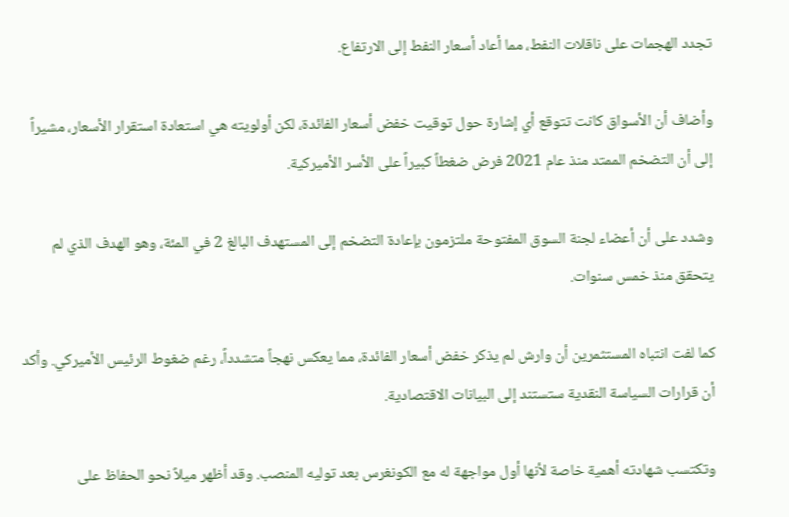تجدد الهجمات على ناقلات النفط، مما أعاد أسعار النفط إلى الارتفاع.

وأضاف أن الأسواق كانت تتوقع أي إشارة حول توقيت خفض أسعار الفائدة، لكن أولويته هي استعادة استقرار الأسعار، مشيراً إلى أن التضخم الممتد منذ عام 2021 فرض ضغطاً كبيراً على الأسر الأميركية.

وشدد على أن أعضاء لجنة السوق المفتوحة ملتزمون بإعادة التضخم إلى المستهدف البالغ 2 في المئة، وهو الهدف الذي لم يتحقق منذ خمس سنوات.

كما لفت انتباه المستثمرين أن وارش لم يذكر خفض أسعار الفائدة، مما يعكس نهجاً متشدداً، رغم ضغوط الرئيس الأميركي. وأكد أن قرارات السياسة النقدية ستستند إلى البيانات الاقتصادية.

وتكتسب شهادته أهمية خاصة لأنها أول مواجهة له مع الكونغرس بعد توليه المنصب. وقد أظهر ميلاً نحو الحفاظ على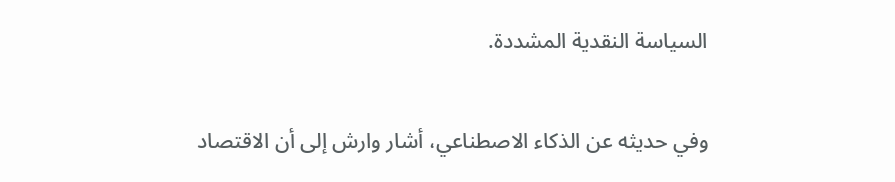السياسة النقدية المشددة.

وفي حديثه عن الذكاء الاصطناعي، أشار وارش إلى أن الاقتصاد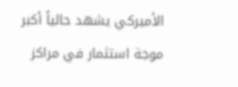الأميركي يشهد حالياً أكبر موجة استثمار في مراكز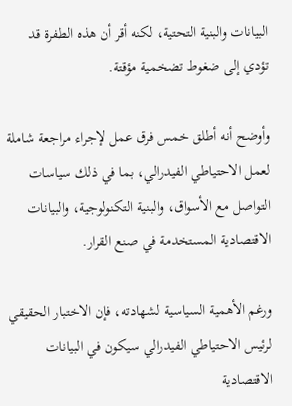البيانات والبنية التحتية، لكنه أقر أن هذه الطفرة قد تؤدي إلى ضغوط تضخمية مؤقتة.

وأوضح أنه أطلق خمس فرق عمل لإجراء مراجعة شاملة لعمل الاحتياطي الفيدرالي، بما في ذلك سياسات التواصل مع الأسواق، والبنية التكنولوجية، والبيانات الاقتصادية المستخدمة في صنع القرار.

ورغم الأهمية السياسية لشهادته، فإن الاختبار الحقيقي لرئيس الاحتياطي الفيدرالي سيكون في البيانات الاقتصادية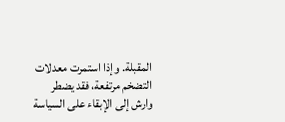المقبلة. وإذا استمرت معدلات التضخم مرتفعة، فقد يضطر وارش إلى الإبقاء على السياسة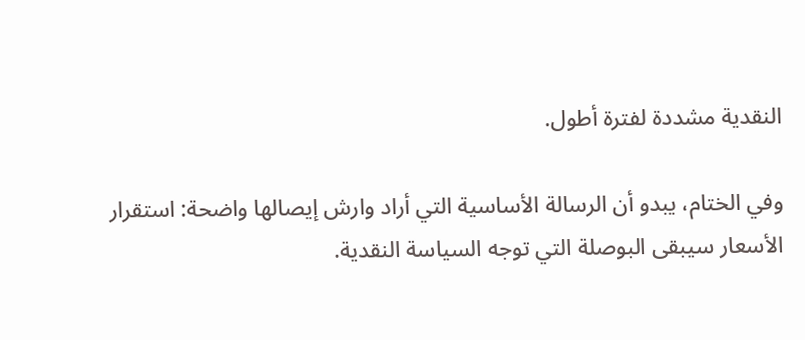النقدية مشددة لفترة أطول.

وفي الختام، يبدو أن الرسالة الأساسية التي أراد وارش إيصالها واضحة: استقرار الأسعار سيبقى البوصلة التي توجه السياسة النقدية.